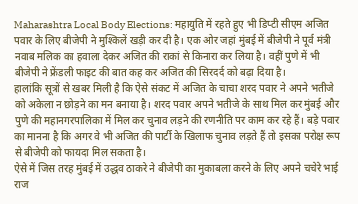Maharashtra Local Body Elections: महायुति में रहते हुए भी डिप्टी सीएम अजित पवार के लिए बीजेपी ने मुश्किलें खड़ी कर दी है। एक ओर जहां मुंबई में बीजेपी ने पूर्व मंत्री नवाब मलिक का हवाला देकर अजित की राकां से किनारा कर लिया है। वहीं पुणे में भी बीजेपी ने फ्रेंडली फाइट की बात कह कर अजित की सिरदर्द को बढ़ा दिया है।
हालांकि सूत्रों से खबर मिली है कि ऐसे संकट में अजित के चाचा शरद पवार ने अपने भतीजे को अकेला न छोड़ने का मन बनाया है। शरद पवार अपने भतीजे के साथ मिल कर मुंबई और पुणे की महानगरपालिका में मिल कर चुनाव लड़ने की रणनीति पर काम कर रहे हैं। बड़े पवार का मानना है कि अगर वे भी अजित की पार्टी के खिलाफ चुनाव लड़ते हैं तो इसका परोक्ष रूप से बीजेपी को फायदा मिल सकता है।
ऐसे में जिस तरह मुंबई में उद्धव ठाकरे ने बीजेपी का मुकाबला करने के लिए अपने चचेरे भाई राज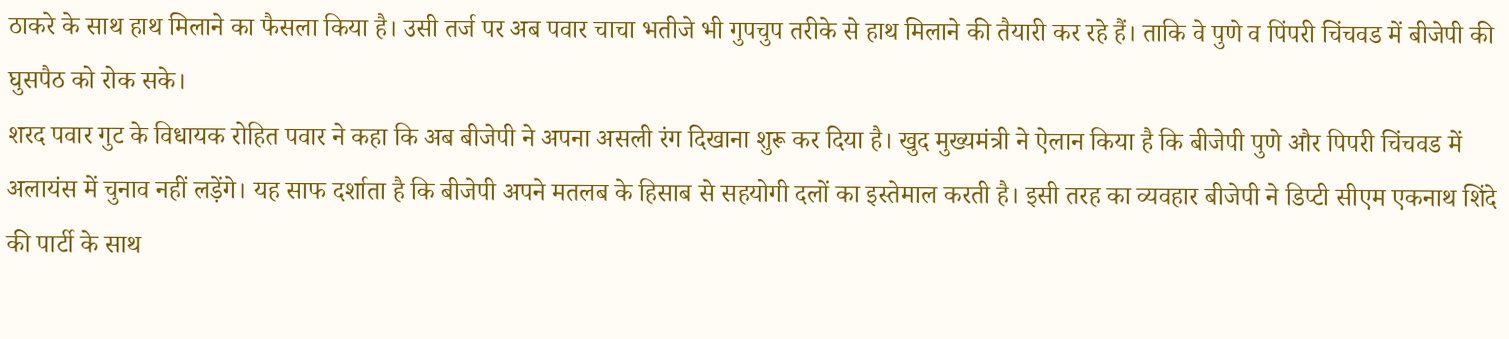ठाकरे के साथ हाथ मिलाने का फैसला किया है। उसी तर्ज पर अब पवार चाचा भतीजे भी गुपचुप तरीके से हाथ मिलाने की तैयारी कर रहे हैं। ताकि वे पुणे व पिंपरी चिंचवड में बीजेपी की घुसपैठ को रोक सके।
शरद पवार गुट के विधायक रोहित पवार ने कहा कि अब बीजेपी ने अपना असली रंग दिखाना शुरू कर दिया है। खुद मुख्यमंत्री ने ऐलान किया है कि बीजेपी पुणे और पिपरी चिंचवड में अलायंस में चुनाव नहीं लड़ेंगे। यह साफ दर्शाता है कि बीजेपी अपने मतलब के हिसाब से सहयोगी दलों का इस्तेमाल करती है। इसी तरह का व्यवहार बीजेपी ने डिप्टी सीएम एकनाथ शिंदे की पार्टी के साथ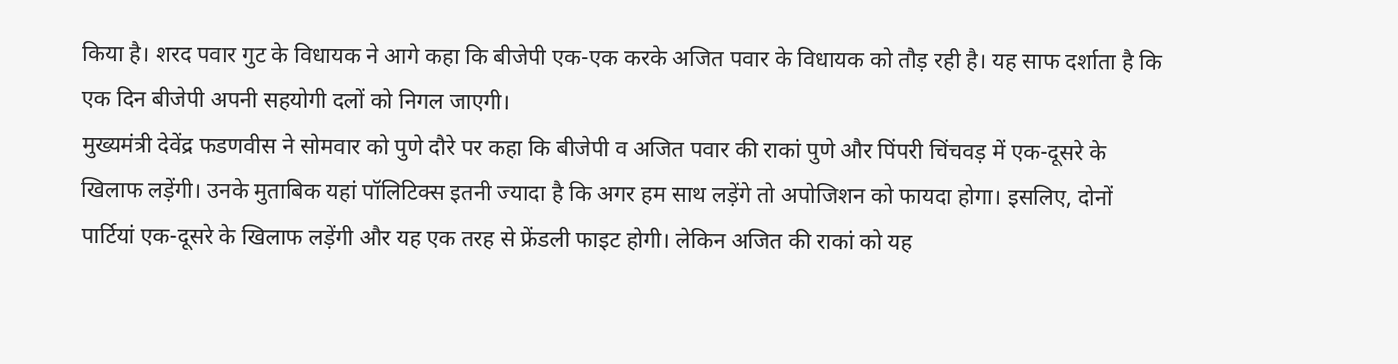किया है। शरद पवार गुट के विधायक ने आगे कहा कि बीजेपी एक-एक करके अजित पवार के विधायक को तौड़ रही है। यह साफ दर्शाता है कि एक दिन बीजेपी अपनी सहयोगी दलों को निगल जाएगी।
मुख्यमंत्री देवेंद्र फडणवीस ने सोमवार को पुणे दौरे पर कहा कि बीजेपी व अजित पवार की राकां पुणे और पिंपरी चिंचवड़ में एक-दूसरे के खिलाफ लड़ेंगी। उनके मुताबिक यहां पॉलिटिक्स इतनी ज्यादा है कि अगर हम साथ लड़ेंगे तो अपोजिशन को फायदा होगा। इसलिए, दोनों पार्टियां एक-दूसरे के खिलाफ लड़ेंगी और यह एक तरह से फ्रेंडली फाइट होगी। लेकिन अजित की राकां को यह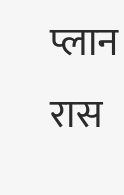प्लान रास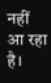नहीं आ रहा है।